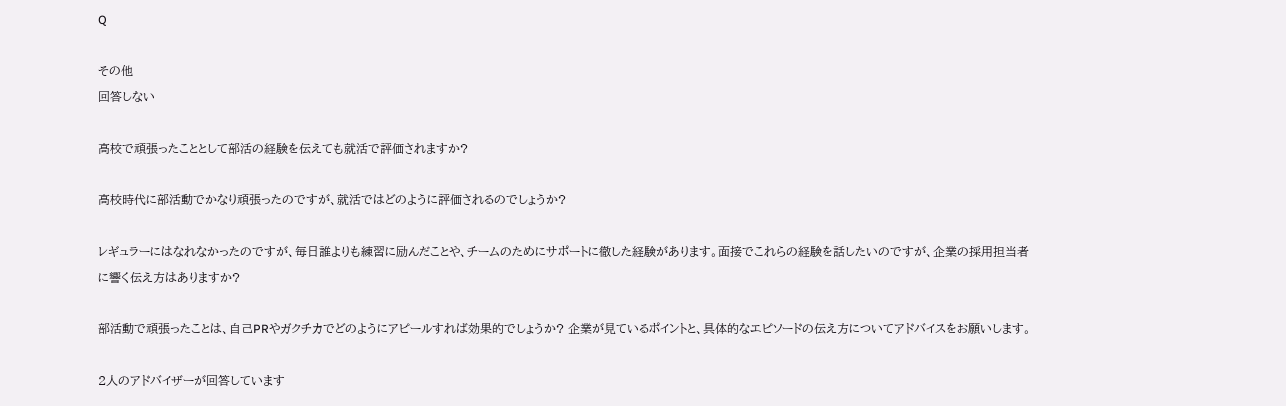Q

その他
回答しない

高校で頑張ったこととして部活の経験を伝えても就活で評価されますか?

高校時代に部活動でかなり頑張ったのですが、就活ではどのように評価されるのでしょうか?

レギュラーにはなれなかったのですが、毎日誰よりも練習に励んだことや、チームのためにサポートに徹した経験があります。面接でこれらの経験を話したいのですが、企業の採用担当者に響く伝え方はありますか?

部活動で頑張ったことは、自己PRやガクチカでどのようにアピールすれば効果的でしょうか? 企業が見ているポイントと、具体的なエピソードの伝え方についてアドバイスをお願いします。

2人のアドバイザーが回答しています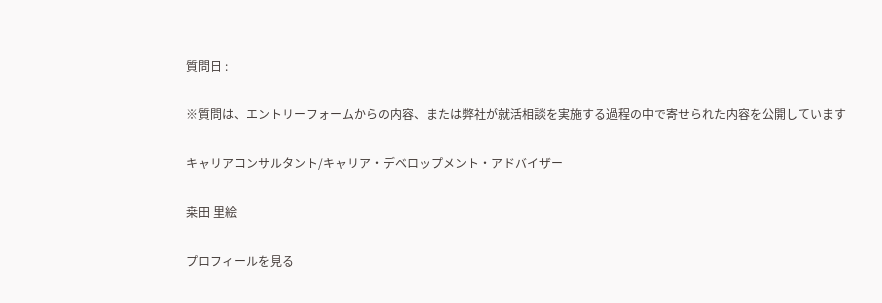質問日 :

※質問は、エントリーフォームからの内容、または弊社が就活相談を実施する過程の中で寄せられた内容を公開しています

キャリアコンサルタント/キャリア・デベロップメント・アドバイザー

桒田 里絵

プロフィールを見る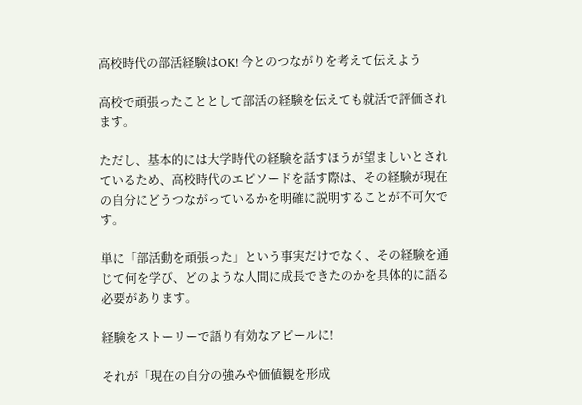高校時代の部活経験はOK! 今とのつながりを考えて伝えよう

高校で頑張ったこととして部活の経験を伝えても就活で評価されます。

ただし、基本的には大学時代の経験を話すほうが望ましいとされているため、高校時代のエピソードを話す際は、その経験が現在の自分にどうつながっているかを明確に説明することが不可欠です。

単に「部活動を頑張った」という事実だけでなく、その経験を通じて何を学び、どのような人間に成長できたのかを具体的に語る必要があります。

経験をストーリーで語り有効なアピールに!

それが「現在の自分の強みや価値観を形成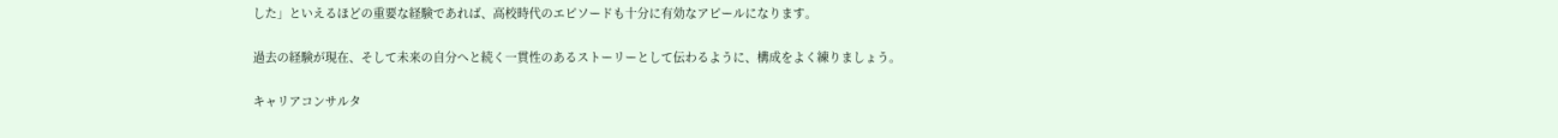した」といえるほどの重要な経験であれば、高校時代のエピソードも十分に有効なアピールになります。

過去の経験が現在、そして未来の自分へと続く一貫性のあるストーリーとして伝わるように、構成をよく練りましょう。

キャリアコンサルタ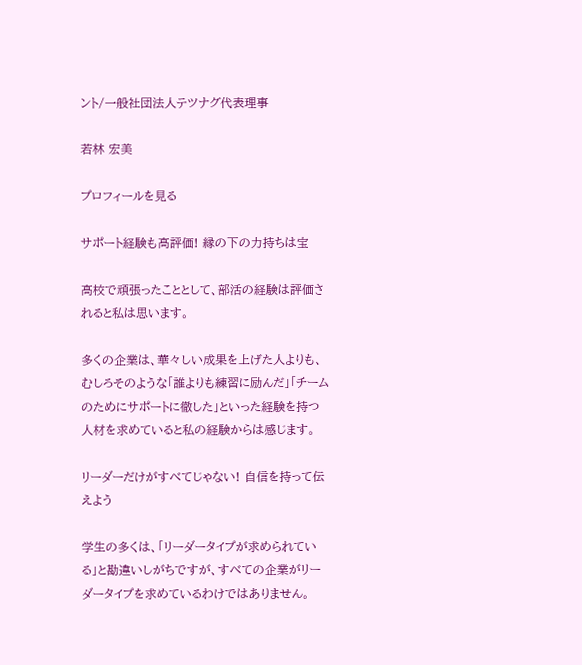ント/一般社団法人テツナグ代表理事

若林 宏美

プロフィールを見る

サポート経験も高評価! 縁の下の力持ちは宝

高校で頑張ったこととして、部活の経験は評価されると私は思います。

多くの企業は、華々しい成果を上げた人よりも、むしろそのような「誰よりも練習に励んだ」「チームのためにサポートに徹した」といった経験を持つ人材を求めていると私の経験からは感じます。

リーダーだけがすべてじゃない! 自信を持って伝えよう

学生の多くは、「リーダータイプが求められている」と勘違いしがちですが、すべての企業がリーダータイプを求めているわけではありません。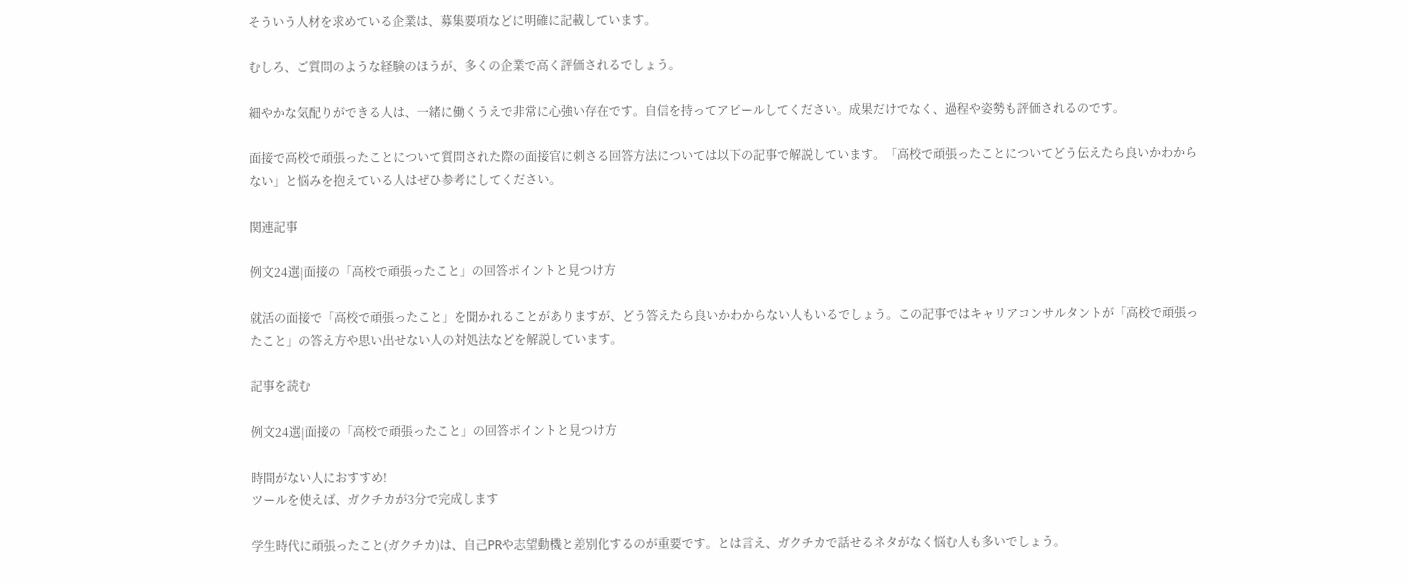そういう人材を求めている企業は、募集要項などに明確に記載しています。

むしろ、ご質問のような経験のほうが、多くの企業で高く評価されるでしょう。

細やかな気配りができる人は、一緒に働くうえで非常に心強い存在です。自信を持ってアピールしてください。成果だけでなく、過程や姿勢も評価されるのです。

面接で高校で頑張ったことについて質問された際の面接官に刺さる回答方法については以下の記事で解説しています。「高校で頑張ったことについてどう伝えたら良いかわからない」と悩みを抱えている人はぜひ参考にしてください。

関連記事

例文24選|面接の「高校で頑張ったこと」の回答ポイントと見つけ方

就活の面接で「高校で頑張ったこと」を聞かれることがありますが、どう答えたら良いかわからない人もいるでしょう。この記事ではキャリアコンサルタントが「高校で頑張ったこと」の答え方や思い出せない人の対処法などを解説しています。

記事を読む

例文24選|面接の「高校で頑張ったこと」の回答ポイントと見つけ方

時間がない人におすすめ!
ツールを使えば、ガクチカが3分で完成します

学生時代に頑張ったこと(ガクチカ)は、自己PRや志望動機と差別化するのが重要です。とは言え、ガクチカで話せるネタがなく悩む人も多いでしょう。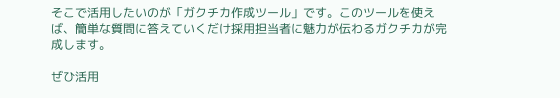そこで活用したいのが「ガクチカ作成ツール」です。このツールを使えば、簡単な質問に答えていくだけ採用担当者に魅力が伝わるガクチカが完成します。

ぜひ活用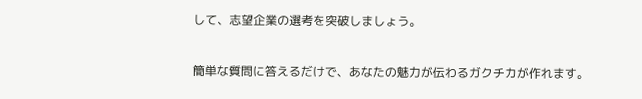して、志望企業の選考を突破しましょう。

簡単な質問に答えるだけで、あなたの魅力が伝わるガクチカが作れます。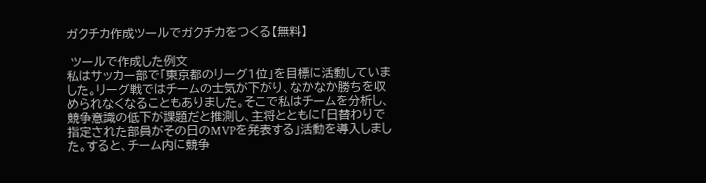ガクチカ作成ツールでガクチカをつくる【無料】

 ツールで作成した例文
私はサッカー部で「東京都のリーグ1位」を目標に活動していました。リーグ戦ではチームの士気が下がり、なかなか勝ちを収められなくなることもありました。そこで私はチームを分析し、競争意識の低下が課題だと推測し、主将とともに「日替わりで指定された部員がその日のMVPを発表する」活動を導入しました。すると、チーム内に競争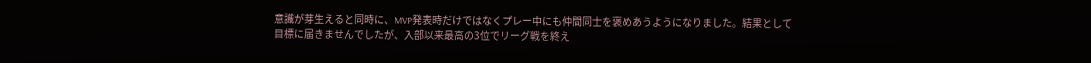意識が芽生えると同時に、MVP発表時だけではなくプレー中にも仲間同士を褒めあうようになりました。結果として目標に届きませんでしたが、入部以来最高の3位でリーグ戦を終え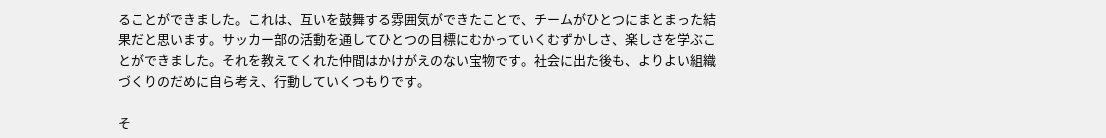ることができました。これは、互いを鼓舞する雰囲気ができたことで、チームがひとつにまとまった結果だと思います。サッカー部の活動を通してひとつの目標にむかっていくむずかしさ、楽しさを学ぶことができました。それを教えてくれた仲間はかけがえのない宝物です。社会に出た後も、よりよい組織づくりのだめに自ら考え、行動していくつもりです。

そ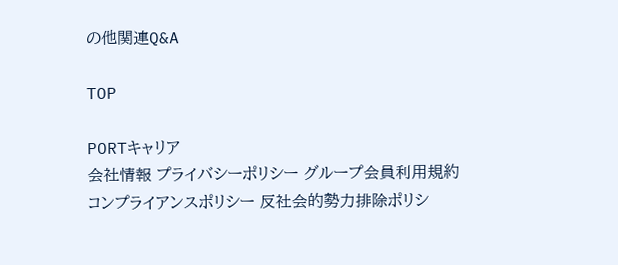の他関連Q&A

TOP

PORTキャリア
会社情報 プライバシーポリシー グループ会員利用規約 コンプライアンスポリシー 反社会的勢力排除ポリシ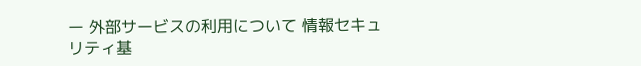ー 外部サービスの利用について 情報セキュリティ基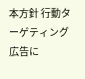本方針 行動ターゲティング広告に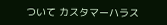ついて カスタマーハラス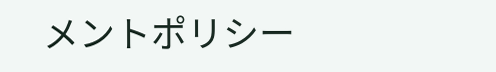メントポリシー